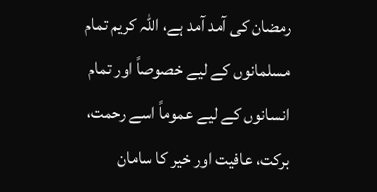رمضان کی آمد آمد ہے، اللہ کریم تمام مسلمانوں کے لیے خصوصاً اور تمام انسانوں کے لیے عموماً اسے رحمت، برکت، عافیت اور خیر کا سامان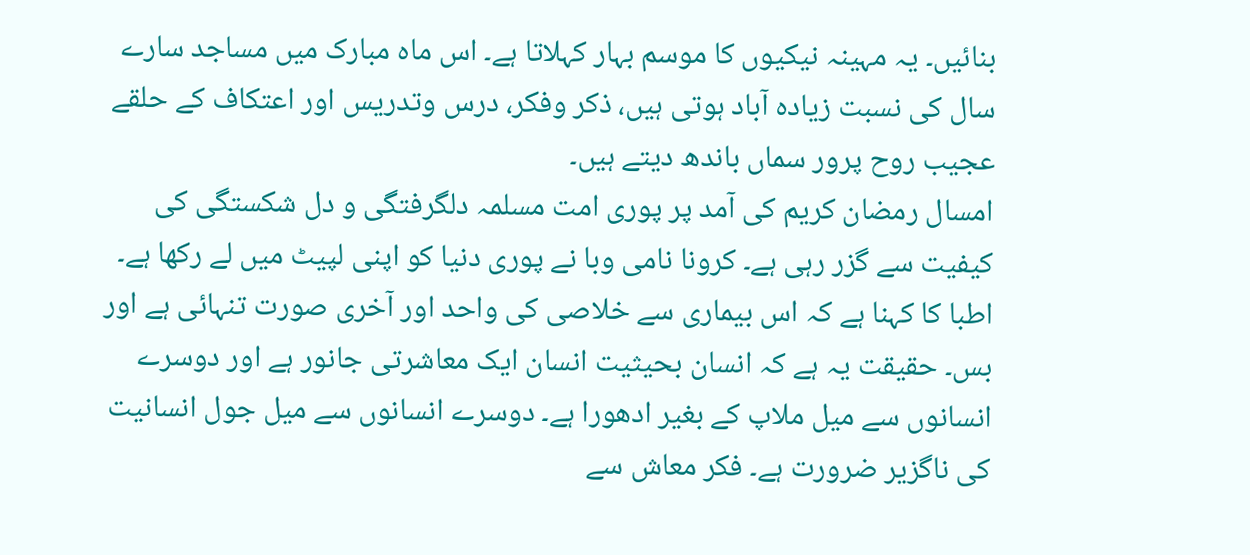بنائیں۔ یہ مہینہ نیکیوں کا موسم بہار کہلاتا ہے۔ اس ماہ مبارک میں مساجد سارے سال کی نسبت زیادہ آباد ہوتی ہیں، ذکر وفکر، درس وتدریس اور اعتکاف کے حلقے عجیب روح پرور سماں باندھ دیتے ہیں۔
امسال رمضان کریم کی آمد پر پوری امت مسلمہ دلگرفتگی و دل شکستگی کی کیفیت سے گزر رہی ہے۔ کرونا نامی وبا نے پوری دنیا کو اپنی لپیٹ میں لے رکھا ہے۔ اطبا کا کہنا ہے کہ اس بیماری سے خلاصی کی واحد اور آخری صورت تنہائی ہے اور بس۔ حقیقت یہ ہے کہ انسان بحیثیت انسان ایک معاشرتی جانور ہے اور دوسرے انسانوں سے میل ملاپ کے بغیر ادھورا ہے۔ دوسرے انسانوں سے میل جول انسانیت کی ناگزیر ضرورت ہے۔ فکر معاش سے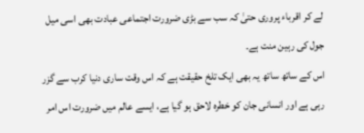لے کر اقرباء پروری حتیٰ کہ سب سے بڑی ضرورت اجتماعی عبادت بھی اسی میل جول کی رہین منت ہے۔
اس کے ساتھ ساتھ یہ بھی ایک تلخ حقیقت ہے کہ اس وقت ساری دنیا کرب سے گزر رہی ہے اور انسانی جان کو خطرہ لاحق ہو گیا ہے، ایسے عالم میں ضرورت اس امر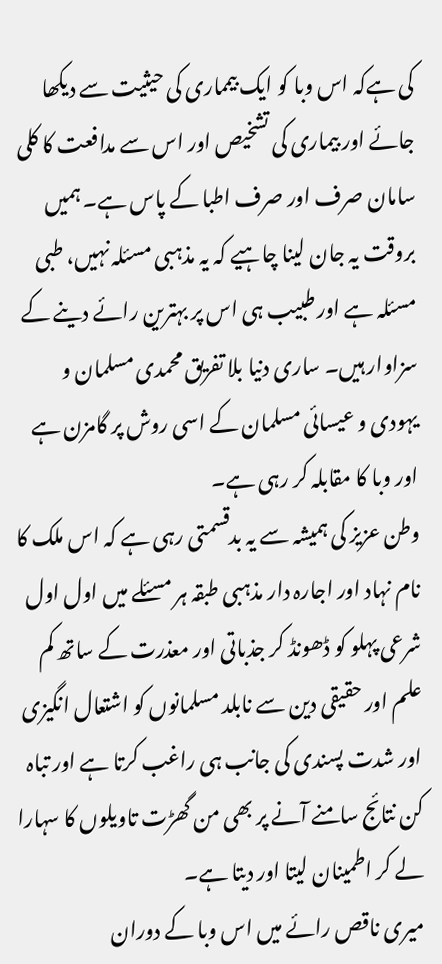کی ہےکہ اس وبا کو ایک بیمماری کی حیثیت سے دیکھا جائے اور بیماری کی تشخیص اور اس سے مدافعت کا کلی سامان صرف اور صرف اطبا کے پاس ہے۔ ہمیں بروقت یہ جان لینا چاہیے کہ یہ مذہبی مسئلہ نہیں، طبی مسئلہ ہے اور طبیب ہی اس پر بہترین رائے دینے کے سزاوار ہیں۔ ساری دنیا بلا تفریق محمدی مسلمان و یہودی و عیسائی مسلمان کے اسی روش پر گامزن ہے اور وبا کا مقابلہ کر رہی ہے۔
وطن عزیز کی ہمیشہ سے یہ بدقسمتی رہی ہے کہ اس ملک کا نام نہاد اور اجارہ دار مذہبی طبقہ ہر مسئلے میں اول اول شرعی پہلو کو ڈھونڈ کر جذباتی اور معذرت کے ساتھ کم علم اور حقیقی دین سے نابلد مسلمانوں کو اشتعال انگیزی اور شدت پسندی کی جانب ہی راغب کرتا ہے اور تباہ کن نتائج سامنے آنے پر بھی من گھڑت تاویلوں کا سہارا لے کر اطمینان لیتا اور دیتا ہے۔
میری ناقص رائے میں اس وبا کے دوران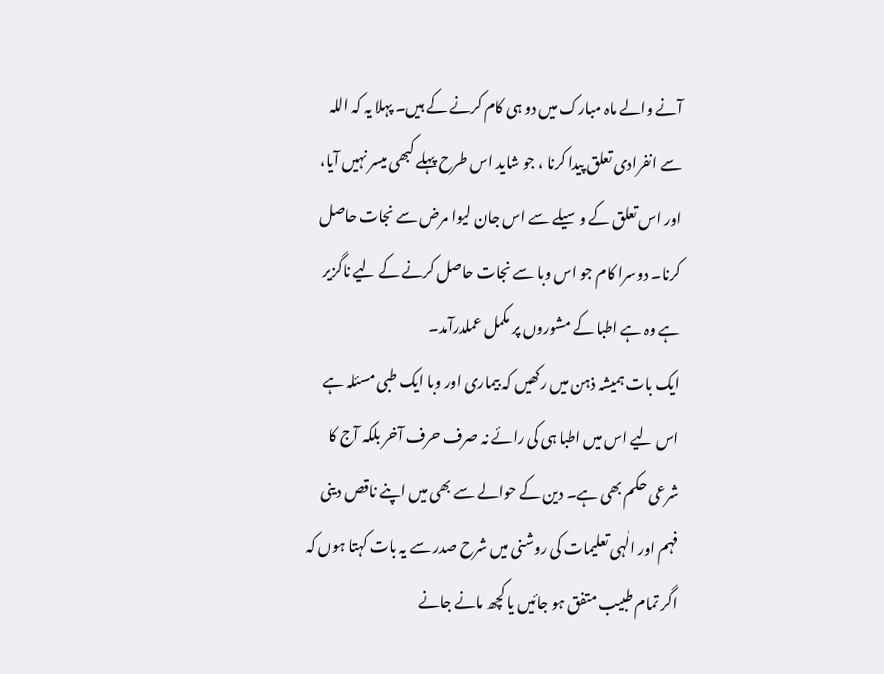آنے والے ماہ مبارک میں دو ہی کام کرنے کے ہیں۔ پہلا یہ کہ اللہ سے انفرادی تعلق پیدا کرنا ، جو شاید اس طرح پہلے کبھی میسر نہیں آیا، اور اس تعلق کے وسیلے سے اس جان لیوا مرض سے نجات حاصل کرنا۔ دوسرا کام جو اس وبا سے نجات حاصل کرنے کے لیے ناگزیر ہے وہ ہے اطبا کے مشوروں پر مکمل عملدرآمد۔
ایک بات ہمیشہ ذہن میں رکھیں کہ بیماری اور وبا ایک طبی مسئلہ ہے اس لیے اس میں اطبا ہی کی رائے نہ صرف حرف آخر بلکہ آج کا شرعی حکم بھی ہے۔ دین کے حوالے سے بھی میں اپنے ناقص دینی فہم اور الٰہی تعلیمات کی روشنی میں شرح صدر سے یہ بات کہتا ہوں کہ اگر تمام طبیب متفق ہو جائیں یا کچھ مانے جانے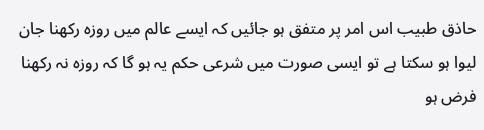حاذق طبیب اس امر پر متفق ہو جائیں کہ ایسے عالم میں روزہ رکھنا جان لیوا ہو سکتا ہے تو ایسی صورت میں شرعی حکم یہ ہو گا کہ روزہ نہ رکھنا فرض ہو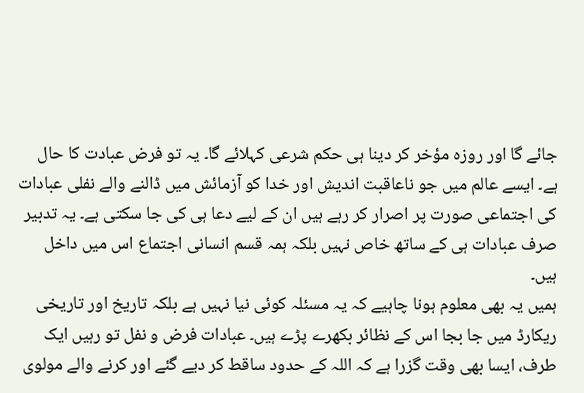جائے گا اور روزہ مؤخر کر دینا ہی حکم شرعی کہلائے گا۔ یہ تو فرض عبادت کا حال ہے۔ ایسے عالم میں جو ناعاقبت اندیش اور خدا کو آزمائش میں ڈالنے والے نفلی عبادات کی اجتماعی صورت پر اصرار کر رہے ہیں ان کے لیے دعا ہی کی جا سکتی ہے۔ یہ تدبیر صرف عبادات ہی کے ساتھ خاص نہیں بلکہ ہمہ قسم انسانی اجتماع اس میں داخل ہیں۔
ہمیں یہ بھی معلوم ہونا چاہیے کہ یہ مسئلہ کوئی نیا نہیں ہے بلکہ تاریخ اور تاریخی ریکارڈ میں جا بجا اس کے نظائر بکھرے پڑے ہیں۔ عبادات فرض و نفل تو رہیں ایک طرف، ایسا بھی وقت گزرا ہے کہ اللہ کے حدود ساقط کر دیے گئے اور کرنے والے مولوی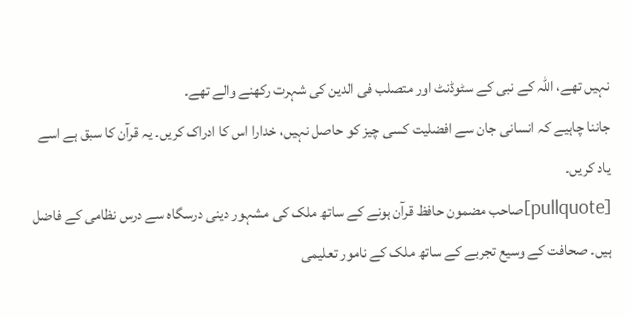نہیں تھے، اللہ کے نبی کے سٹوڈنٹ اور متصلب فی الدین کی شہرت رکھنے والے تھے۔
جاننا چاہیے کہ انسانی جان سے افضلیت کسی چیز کو حاصل نہیں، خدارا اس کا ادراک کریں۔ یہ قرآن کا سبق ہے اسے یاد کریں۔
[pullquote]صاحب مضمون حافظ قرآن ہونے کے ساتھ ملک کی مشہور دینی درسگاہ سے درس نظامی کے فاضل ہیں۔ صحافت کے وسیع تجربے کے ساتھ ملک کے نامور تعلیمی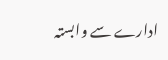ادارے سے وابستہ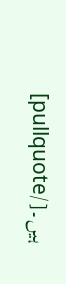ہیں۔[/pullquote]